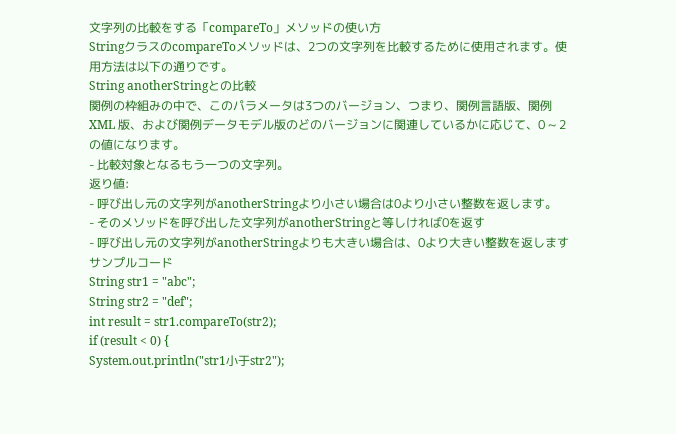文字列の比較をする「compareTo」メソッドの使い方
StringクラスのcompareToメソッドは、2つの文字列を比較するために使用されます。使用方法は以下の通りです。
String anotherStringとの比較
関例の枠組みの中で、このパラメータは3つのバージョン、つまり、関例言語版、関例 XML 版、および関例データモデル版のどのバージョンに関連しているかに応じて、0 ~ 2 の値になります。
- 比較対象となるもう一つの文字列。
返り値:
- 呼び出し元の文字列がanotherStringより小さい場合は0より小さい整数を返します。
- そのメソッドを呼び出した文字列がanotherStringと等しければ0を返す
- 呼び出し元の文字列がanotherStringよりも大きい場合は、0より大きい整数を返します
サンプルコード
String str1 = "abc";
String str2 = "def";
int result = str1.compareTo(str2);
if (result < 0) {
System.out.println("str1小于str2");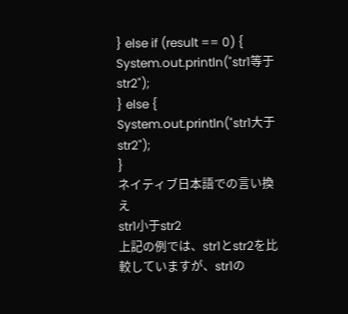} else if (result == 0) {
System.out.println("str1等于str2");
} else {
System.out.println("str1大于str2");
}
ネイティブ日本語での言い換え
str1小于str2
上記の例では、str1とstr2を比較していますが、str1の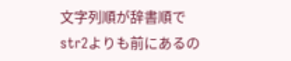文字列順が辞書順でstr2よりも前にあるの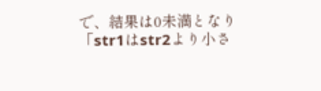で、結果は0未満となり「str1はstr2より小さ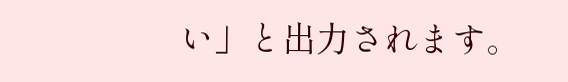い」と出力されます。